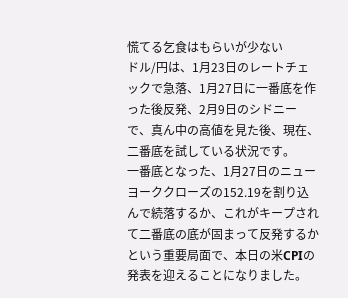慌てる乞食はもらいが少ない
ドル/円は、1月23日のレートチェックで急落、1月27日に一番底を作った後反発、2月9日のシドニーで、真ん中の高値を見た後、現在、二番底を試している状況です。
一番底となった、1月27日のニューヨーククローズの152.19を割り込んで続落するか、これがキープされて二番底の底が固まって反発するかという重要局面で、本日の米CPIの発表を迎えることになりました。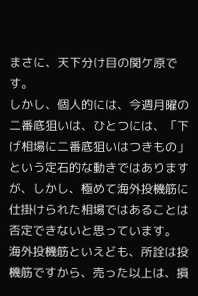まさに、天下分け目の関ケ原です。
しかし、個人的には、今週月曜の二番底狙いは、ひとつには、「下げ相場に二番底狙いはつきもの」という定石的な動きではありますが、しかし、極めて海外投機筋に仕掛けられた相場ではあることは否定できないと思っています。
海外投機筋といえども、所詮は投機筋ですから、売った以上は、損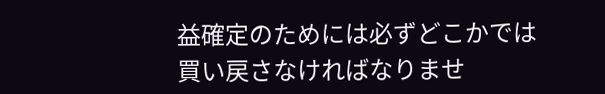益確定のためには必ずどこかでは買い戻さなければなりませ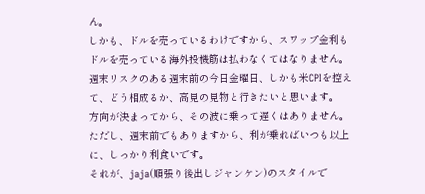ん。
しかも、ドルを売っているわけですから、スワップ金利もドルを売っている海外投機筋は払わなくてはなりません。
週末リスクのある週末前の今日金曜日、しかも米CPIを控えて、どう相成るか、高見の見物と行きたいと思います。
方向が決まってから、その波に乗って遅くはありません。
ただし、週末前でもありますから、利が乗ればいつも以上に、しっかり利食いです。
それが、jaja(順張り後出しジャンケン)のスタイルで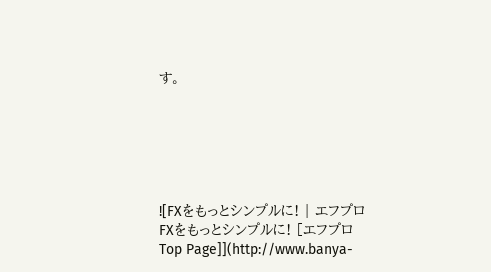す。






![FXをもっとシンプルに! | エフプロ FXをもっとシンプルに! [エフプロ Top Page]](http://www.banya-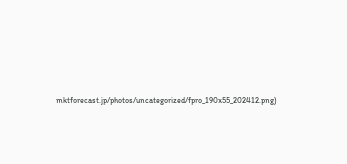mktforecast.jp/photos/uncategorized/fpro_190x55_202412.png)